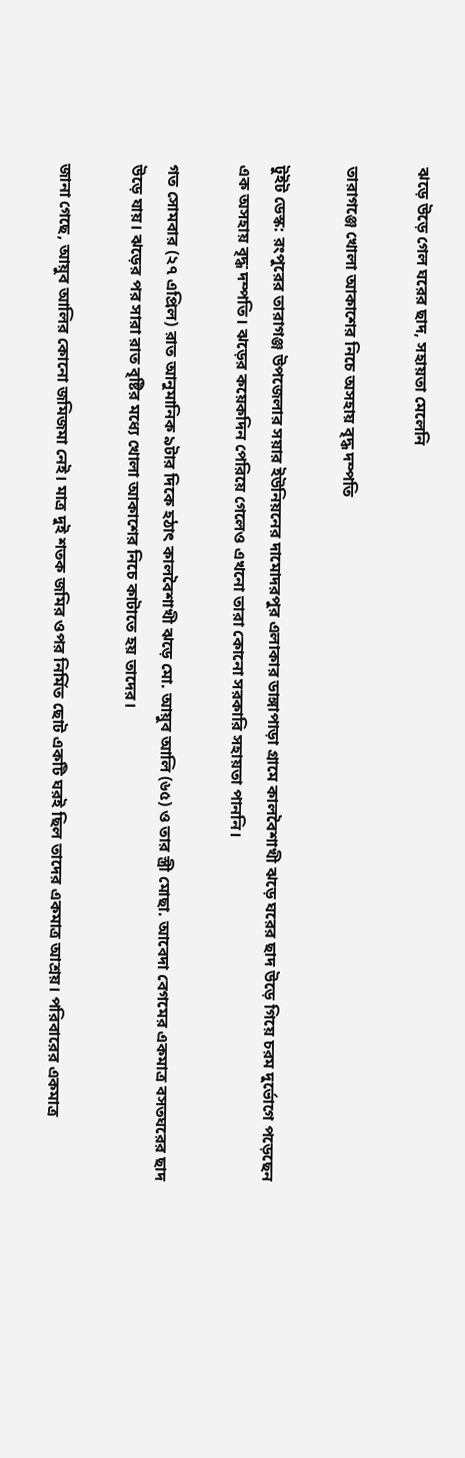ঝড়ে উড়ে গেল ঘরের ছাদ, সহায়তা মেলেনি

তারাগঞ্জে খোলা আকাশের নিচে অসহায় বৃদ্ধ দম্পতি

টুইট ডেস্ক: রংপুরের তারাগঞ্জ উপজেলার সয়ার ইউনিয়নের দামোদরপুর এলাকার ডাঙ্গাপাড়া গ্রামে কালবৈশাখী ঝড়ে ঘরের ছাদ উড়ে গিয়ে চরম দুর্ভোগে পড়েছেন এক অসহায় বৃদ্ধ দম্পতি। ঝড়ের কয়েকদিন পেরিয়ে গেলেও এখনো তারা কোনো সরকারি সহায়তা পাননি।

গত সোমবার (২৭ এপ্রিল) রাত আনুমানিক ৯টার দিকে হঠাৎ কালবৈশাখী ঝড়ে মো. আয়ুব আলি (৬৫) ও তার স্ত্রী মোছা. আবেদা বেগমের একমাত্র বসতঘরের ছাদ উড়ে যায়। ঝড়ের পর সারা রাত বৃষ্টির মধ্যে খোলা আকাশের নিচে কাটাতে হয় তাদের।

জানা গেছে, আয়ুব আলির কোনো জমিজমা নেই। মাত্র দুই শতক জমির ওপর নির্মিত ছোট একটি ঘরই ছিল তাদের একমাত্র আশ্রয়। পরিবারের একমাত্র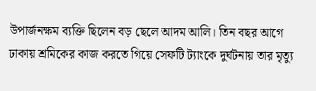উপার্জনক্ষম ব্যক্তি ছিলেন বড় ছেলে আদম আলি। তিন বছর আগে ঢাকায় শ্রমিকের কাজ করতে গিয়ে সেফটি ট্যাংকে দুর্ঘটনায় তার মৃত্যু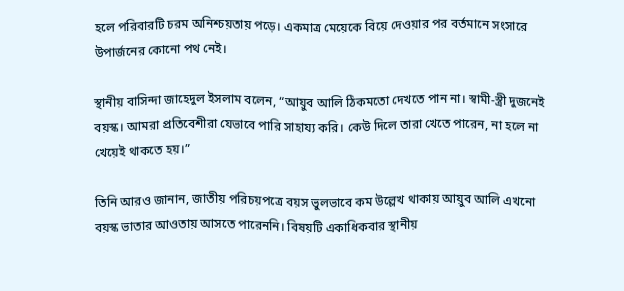হলে পরিবারটি চরম অনিশ্চয়তায় পড়ে। একমাত্র মেয়েকে বিয়ে দেওয়ার পর বর্তমানে সংসারে উপার্জনের কোনো পথ নেই।

স্থানীয় বাসিন্দা জাহেদুল ইসলাম বলেন, “আয়ুব আলি ঠিকমতো দেখতে পান না। স্বামী-স্ত্রী দুজনেই বয়স্ক। আমরা প্রতিবেশীরা যেভাবে পারি সাহায্য করি। কেউ দিলে তারা খেতে পারেন, না হলে না খেয়েই থাকতে হয়।”

তিনি আরও জানান, জাতীয় পরিচয়পত্রে বয়স ভুলভাবে কম উল্লেখ থাকায় আয়ুব আলি এখনো বয়স্ক ভাতার আওতায় আসতে পারেননি। বিষয়টি একাধিকবার স্থানীয়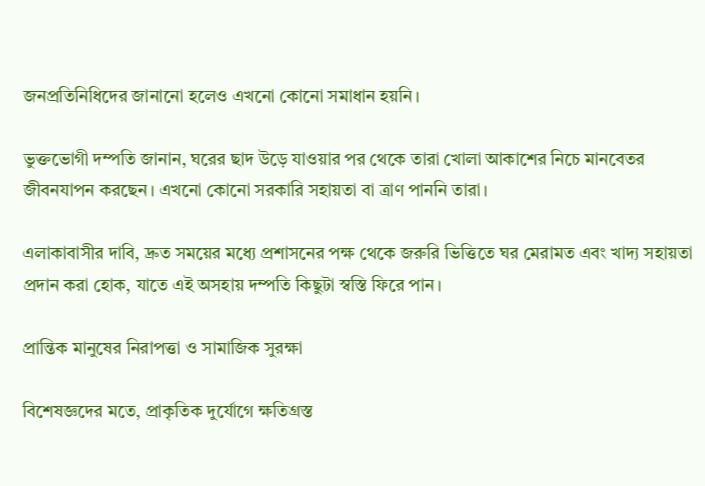জনপ্রতিনিধিদের জানানো হলেও এখনো কোনো সমাধান হয়নি।

ভুক্তভোগী দম্পতি জানান, ঘরের ছাদ উড়ে যাওয়ার পর থেকে তারা খোলা আকাশের নিচে মানবেতর জীবনযাপন করছেন। এখনো কোনো সরকারি সহায়তা বা ত্রাণ পাননি তারা।

এলাকাবাসীর দাবি, দ্রুত সময়ের মধ্যে প্রশাসনের পক্ষ থেকে জরুরি ভিত্তিতে ঘর মেরামত এবং খাদ্য সহায়তা প্রদান করা হোক, যাতে এই অসহায় দম্পতি কিছুটা স্বস্তি ফিরে পান।

প্রান্তিক মানুষের নিরাপত্তা ও সামাজিক সুরক্ষা

বিশেষজ্ঞদের মতে, প্রাকৃতিক দুর্যোগে ক্ষতিগ্রস্ত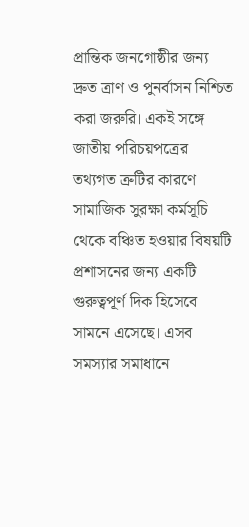প্রান্তিক জনগোষ্ঠীর জন্য দ্রুত ত্রাণ ও পুনর্বাসন নিশ্চিত করা জরুরি। একই সঙ্গে জাতীয় পরিচয়পত্রের তথ্যগত ত্রুটির কারণে সামাজিক সুরক্ষা কর্মসূচি থেকে বঞ্চিত হওয়ার বিষয়টি প্রশাসনের জন্য একটি গুরুত্বপূর্ণ দিক হিসেবে সামনে এসেছে। এসব সমস্যার সমাধানে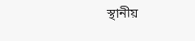স্থানীয়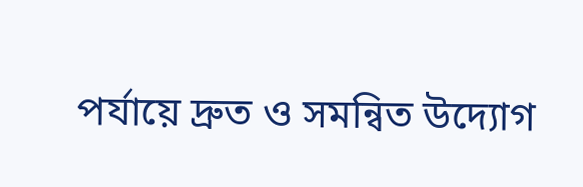পর্যায়ে দ্রুত ও সমন্বিত উদ্যোগ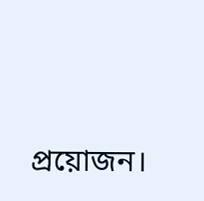প্রয়োজন।